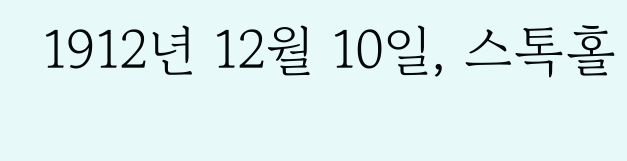1912년 12월 10일, 스톡홀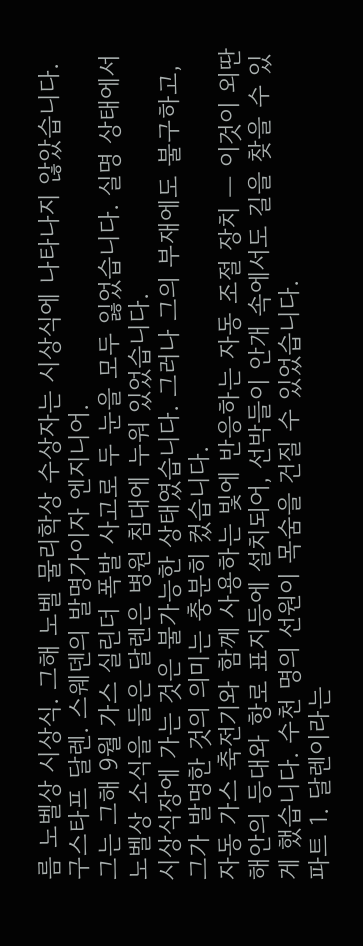름 노벨상 시상식. 그해 노벨 물리학상 수상자는 시상식에 나타나지 않았습니다.
구스타프 달렌. 스웨덴의 발명가이자 엔지니어.
그는 그해 9월 가스 실린더 폭발 사고로 두 눈을 모두 잃었습니다. 실명 상태에서 노벨상 소식을 들은 달렌은 병원 침대에 누워 있었습니다.
시상식장에 가는 것은 불가능한 상태였습니다. 그러나 그의 부재에도 불구하고, 그가 발명한 것의 의미는 충분히 컸습니다.
자동 가스 축전기와 함께 사용하는 빛에 반응하는 자동 조절 장치 — 이것이 외딴 해안의 등대와 항로 표지등에 설치되어, 선박들이 안개 속에서도 길을 찾을 수 있게 했습니다. 수천 명의 선원이 목숨을 건질 수 있었습니다.
파트 1. 달렌이라는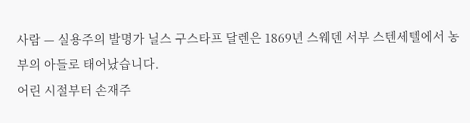사람 — 실용주의 발명가 닐스 구스타프 달렌은 1869년 스웨덴 서부 스텐세텔에서 농부의 아들로 태어났습니다.
어린 시절부터 손재주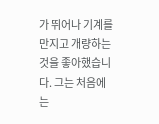가 뛰어나 기계를 만지고 개량하는 것을 좋아했습니다. 그는 처음에는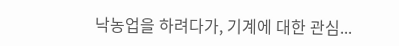낙농업을 하려다가, 기계에 대한 관심...